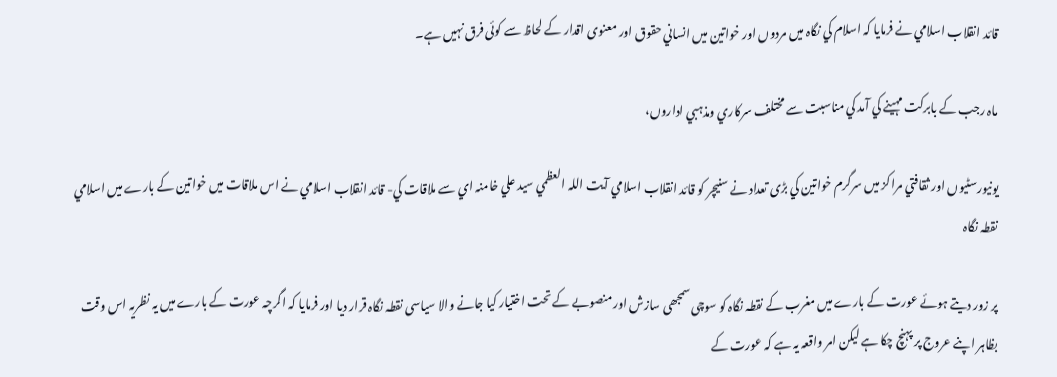قائد انقلاب اسلامي نے فرمايا کہ اسلام کي نگاہ ميں مردوں اور خواتين ميں انساني حقوق اور معنوی اقدار کے لحاظ سے کوئی فرق نہيں ہے۔

ماہ رجب کے بابرکت مہينے کي آمد کي مناسبت سے مختلف سرکاري ومذہبي اداروں،

يونيورسٹيوں اور ثقافتي مراکز ميں سرگرم خواتين کي بڑی تعداد نے سنيچر کو قائد انقلاب اسلامي آيت اللہ العظمي سيد علي خامنہ اي سے ملاقات کي- قائد انقلاب اسلامي نے اس ملاقات ميں خواتين کے بارے ميں اسلامي نقطہ نگاہ

پر زور ديتے ہوئے عورت کے بارے ميں مغرب کے نقطہ نگاہ کو سوچی سمجھی سازش اور منصوبے کے تحت اختیار کیا جانے والا سیاسی نقطہ نگاہ قرار ديا اور فرمايا کہ اگرچہ عورت کے بارے ميں يہ نظريہ اس وقت بظاہر اپنے عروج پر پہنچ چکا ہے ليکن امر واقعہ یہ ہے کہ عورت کے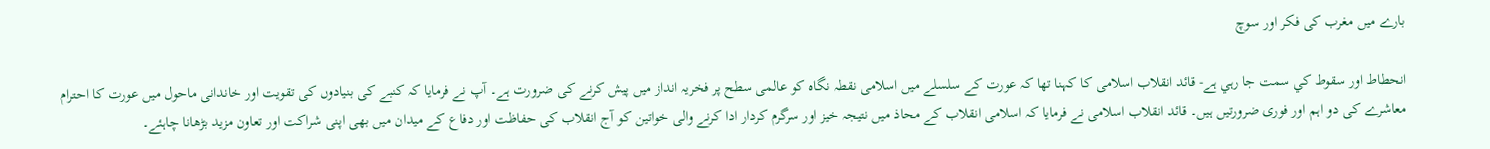بارے ميں مغرب کی فکر اور سوچ

انحطاط اور سقوط کي سمت جا رہي ہے- قائد انقلاب اسلامی کا کہنا تھا کہ عورت کے سلسلے میں اسلامی نقطہ نگاہ کو عالمی سطح پر فخریہ انداز میں پیش کرنے کی ضرورت ہے۔ آپ نے فرمایا کہ کنبے کی بنیادوں کی تقویت اور خاندانی ماحول میں عورت کا احترام معاشرے کی دو اہم اور فوری ضرورتیں ہیں۔ قائد انقلاب اسلامی نے فرمایا کہ اسلامی انقلاب کے محاذ میں نتیجہ خیز اور سرگرم کردار ادا کرنے والی خواتین کو آج انقلاب کی حفاظت اور دفاع کے میدان میں بھی اپنی شراکت اور تعاون مزید بڑھانا چاہئے۔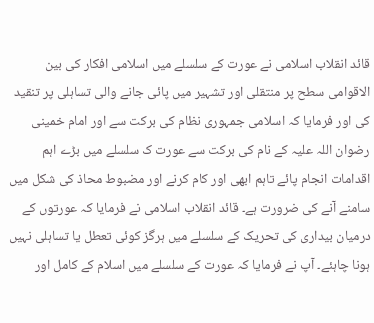قائد انقلاب اسلامی نے عورت کے سلسلے میں اسلامی افکار کی بین الاقوامی سطح پر منتقلی اور تشہیر میں پائی جانے والی تساہلی پر تنقید کی اور فرمایا کہ اسلامی جمہوری نظام کی برکت سے اور امام خمینی رضوان اللہ علیہ کے نام کی برکت سے عورت ک سلسلے میں بڑے اہم اقدامات انجام پائے تاہم ابھی اور کام کرنے اور مضبوط محاذ کی شکل میں سامنے آنے کی ضرورت ہے۔ قائد انقلاب اسلامی نے فرمایا کہ عورتوں کے درمیان بیداری کی تحریک کے سلسلے میں ہرگز کوئی تعطل یا تساہلی نہیں ہونا چاہئے۔ آپ نے فرمایا کہ عورت کے سلسلے میں اسلام کے کامل اور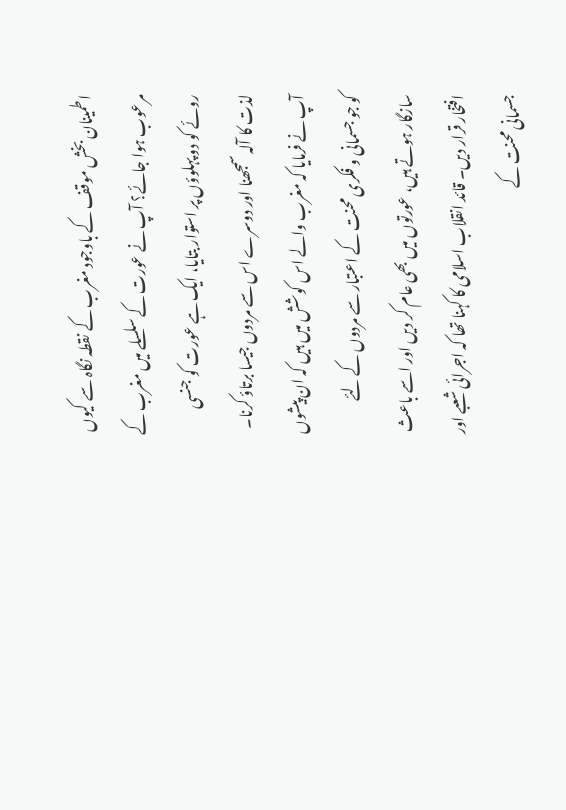اطمینان بخش موقف کے باوجود مغرب کے نقطہ نگاہ سے کیوں مرعوب ہوا جائے؟ آپ نے عورت کے سلسلے میں مغرب کے روئے کو دو پہلوؤں پر استوار بتایا، ایک ہے عورت کو جنسی لذت کا آلہ سمجھنا اور دوسرے اس سے مردوں جیسا برتاؤ کرنا۔ آپ نے فرمایا کہ مغرب والے اس کوشش میں ہیں کہ ان پیشوں کو جو جسمانی و فکری محنت کے اعتبار سے مردوں کے لئے سازگار ہوتے ہیں، عورتوں میں بھی عام کر دیں اور اسے باعث افتخار قرار دیں۔ قائد انقلاب اسلامی کا کہنا تھا کہ اجرائی شعبے اور جسمانی محنت کے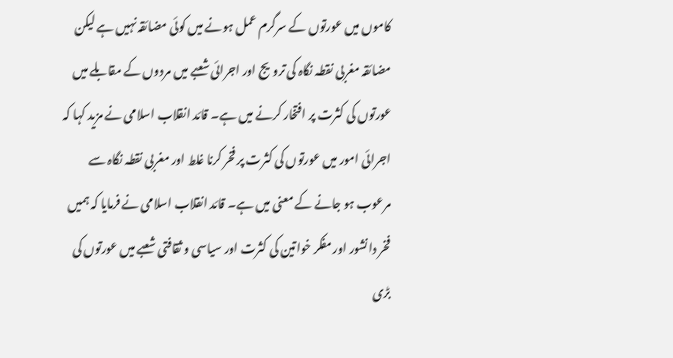کاموں میں عورتوں کے سرگرم عمل ہونے میں کوئی مضائقہ نہیں ہے لیکن مضائقہ مغربی نقطہ نگاہ کی ترویج اور اجرائی شعبے میں مردوں کے مقابلے میں عورتوں کی کثرت پر افتخار کرنے میں ہے۔ قائد انقلاب اسلامی نے مزید کہا کہ اجرائی امور میں عورتوں کی کثرت پر فخر کرنا غلط اور مغربی نقطہ نگاہ سے مرعوب ہو جانے کے معنی میں ہے۔ قائد انقلاب اسلامی نے فرمایا کہ ہمیں فخر دانشور اور مفکر خواتین کی کثرت اور سیاسی و ثقافتی شعبے میں عورتوں کی بڑی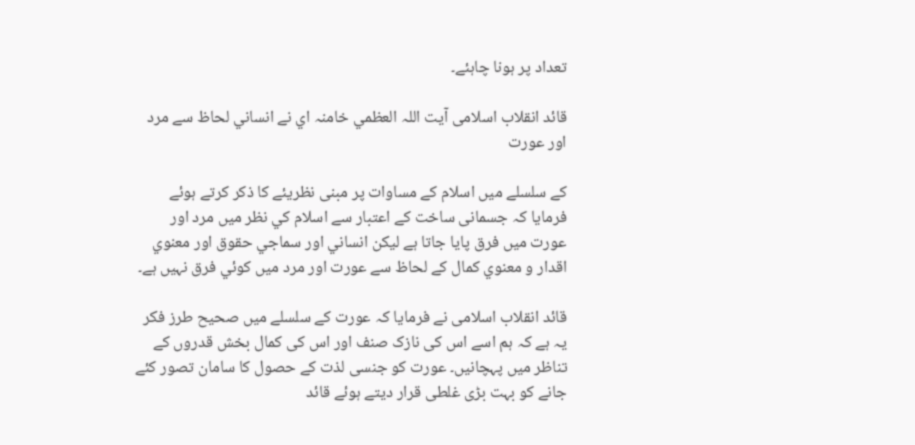تعداد پر ہونا چاہئے۔

قائد انقلاب اسلامی آيت اللہ العظمي خامنہ اي نے انساني لحاظ سے مرد اور عورت

کے سلسلے ميں اسلام کے مساوات پر مبنی نظريئے کا ذکر کرتے ہوئے فرمايا کہ جسمانی ساخت کے اعتبار سے اسلام کي نظر ميں مرد اور عورت ميں فرق پايا جاتا ہے ليکن انساني اور سماجي حقوق اور معنوي اقدار و معنوي کمال کے لحاظ سے عورت اور مرد ميں کوئي فرق نہيں ہے۔

قائد انقلاب اسلامی نے فرمایا کہ عورت کے سلسلے میں صحیح طرز فکر یہ ہے کہ ہم اسے اس کی نازک صنف اور اس کی کمال بخش قدروں کے تناظر میں پہچانیں۔ عورت کو جنسی لذت کے حصول کا سامان تصور کئے جانے کو بہت بڑی غلطی قرار دیتے ہوئے قائد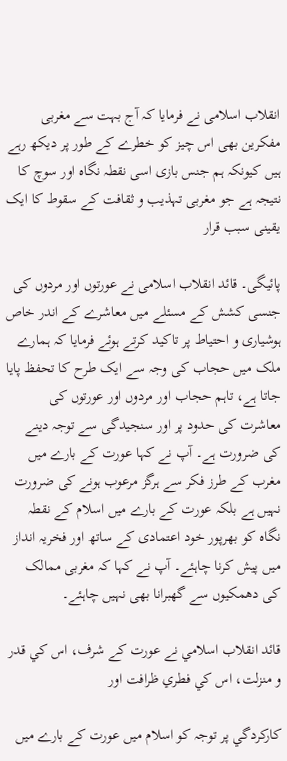انقلاب اسلامی نے فرمایا کہ آج بہت سے مغربی مفکرین بھی اس چیز کو خطرے کے طور پر دیکھ رہے ہیں کیونکہ ہم جنس بازی اسی نقطہ نگاہ اور سوچ کا نتیجہ ہے جو مغربی تہذیب و ثقافت کے سقوط کا ایک یقینی سبب قرار

پائیگی۔ قائد انقلاب اسلامی نے عورتوں اور مردوں کی جنسی کشش کے مسئلے میں معاشرے کے اندر خاص ہوشیاری و احتیاط پر تاکید کرتے ہوئے فرمایا کہ ہمارے ملک میں حجاب کی وجہ سے ایک طرح کا تحفظ پایا جاتا ہے، تاہم حجاب اور مردوں اور عورتوں کی معاشرت کی حدود پر اور سنجیدگی سے توجہ دینے کی ضرورت ہے۔ آپ نے کہا عورت کے بارے میں مغرب کے طرز فکر سے ہرگز مرعوب ہونے کی ضرورت نہیں ہے بلکہ عورت کے بارے میں اسلام کے نقطہ نگاہ کو بھرپور خود اعتمادی کے ساتھ اور فخریہ انداز میں پیش کرنا چاہئے۔ آپ نے کہا کہ مغربی ممالک کی دھمکیوں سے گھبرانا بھی نہیں چاہئے۔

قائد انقلاب اسلامي نے عورت کے شرف، اس کي قدر و منزلت، اس کي فطري ظرافت اور

کارکردگي پر توجہ کو اسلام ميں عورت کے بارے ميں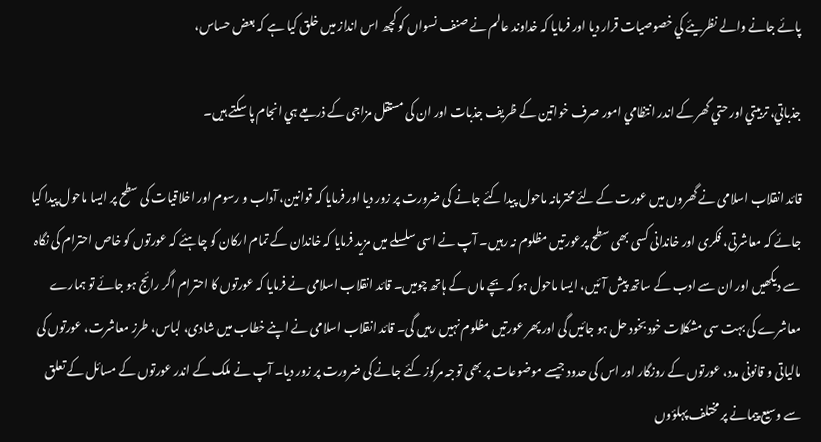پائے جانے والے نظريئے کي خصوصيات قرار ديا اور فرمايا کہ خداوند عالم نے صنف نسواں کو کچھ اس انداز ميں خلق کيا ہے کہ بعض حساس،

جذباتي، تربيتي اور حتي گھر کے اندر انتظامي امور صرف خواتين کے ظريف جذبات اور ان کی مستقل مزاجی کے ذريعے ہي انجام پا سکتے ہيں۔

قائد انقلاب اسلامی نے گھروں میں عورت کے لئے محترمانہ ماحول پیدا کئے جانے کی ضرورت پر زور دیا اور فرمایا کہ قوانین، آداب و رسوم اور اخلاقیات کی سطح پر ایسا ماحول پیدا کیا جائے کہ معاشرتی، فکری اور خاندانی کسی بھی سطح پرعورتیں مظلوم نہ رہیں۔ آپ نے اسی سلسلے میں مزید فرمایا کہ خاندان کے تمام ارکان کو چاہئے کہ عورتوں کو خاص احترام کی نگاہ سے دیکھیں اور ان سے ادب کے ساتھ پیش آئيں، ایسا ماحول ہو کہ بچے ماں کے ہاتھ چومیں۔ قائد انقلاب اسلامی نے فرمایا کہ عورتوں کا احترام اگر رائج ہو جائے تو ہمارے معاشرے کی بہت سی مشکلات خود بخود حل ہو جائیں گی اور پھر عورتیں مظلوم نہیں رہیں گی۔ قائد انقلاب اسلامی نے اپنے خطاب میں شادی، لباس، طرز معاشرت، عورتوں کی مالیاتی و قانونی مدد، عورتوں کے روزگار اور اس کی حدود جیسے موضوعات پر بھی توجہ مرکوز کئے جانے کی ضرورت پر زور دیا۔ آپ نے ملک کے اندر عورتوں کے مسائل کے تعلق سے وسیع پیمانے پر مختلف پہلؤوں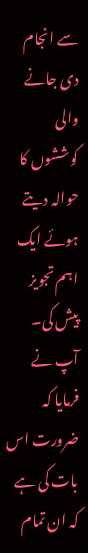سے انجام دی جانے والی کوششوں کا حوالہ دیتے ہوئے ایک اہم تجویز پیش کی۔ آپ نے فرمایا کہ ضرورت اس بات کی ہے کہ ان تمام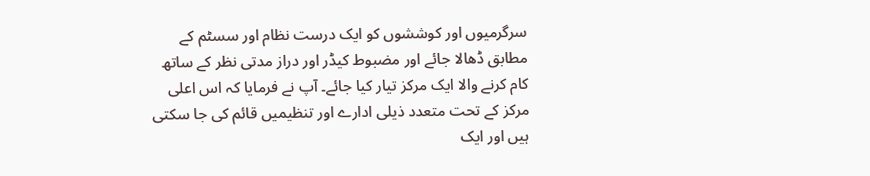سرگرمیوں اور کوششوں کو ایک درست نظام اور سسٹم کے مطابق ڈھالا جائے اور مضبوط کیڈر اور دراز مدتی نظر کے ساتھ کام کرنے والا ایک مرکز تیار کیا جائے۔ آپ نے فرمایا کہ اس اعلی مرکز کے تحت متعدد ذیلی ادارے اور تنظیمیں قائم کی جا سکتی ہیں اور ایک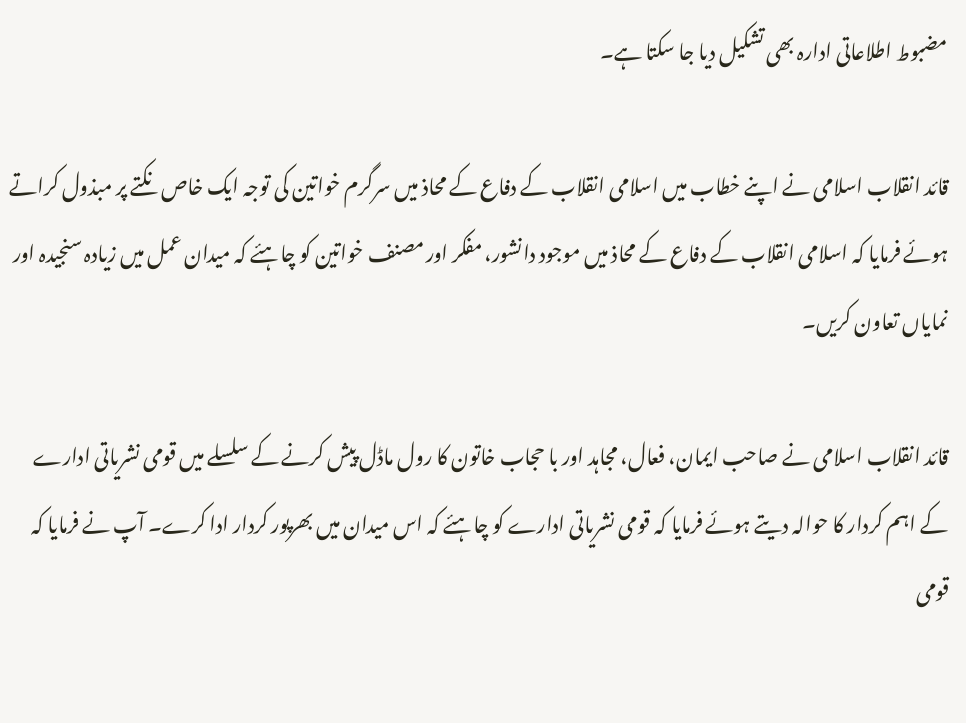مضبوط اطلاعاتی ادارہ بھی تشکیل دیا جا سکتا ہے۔

قائد انقلاب اسلامی نے اپنے خطاب میں اسلامی انقلاب کے دفاع کے محاذ میں سرگرم خواتین کی توجہ ایک خاص نکتے پر مبذول کراتے ہوئے فرمایا کہ اسلامی انقلاب کے دفاع کے محاذ میں موجود دانشور، مفکر اور مصنف خواتین کو چاہئے کہ میدان عمل میں زیادہ سنجیدہ اور نمایاں تعاون کریں۔

قائد انقلاب اسلامی نے صاحب ایمان، فعال، مجاہد اور با حجاب خاتون کا رول ماڈل پیش کرنے کے سلسلے میں قومی نشریاتی ادارے کے اہم کردار کا حوالہ دیتے ہوئے فرمایا کہ قومی نشریاتی ادارے کو چاہئے کہ اس میدان میں بھرپور کردار ادا کرے۔ آپ نے فرمایا کہ قومی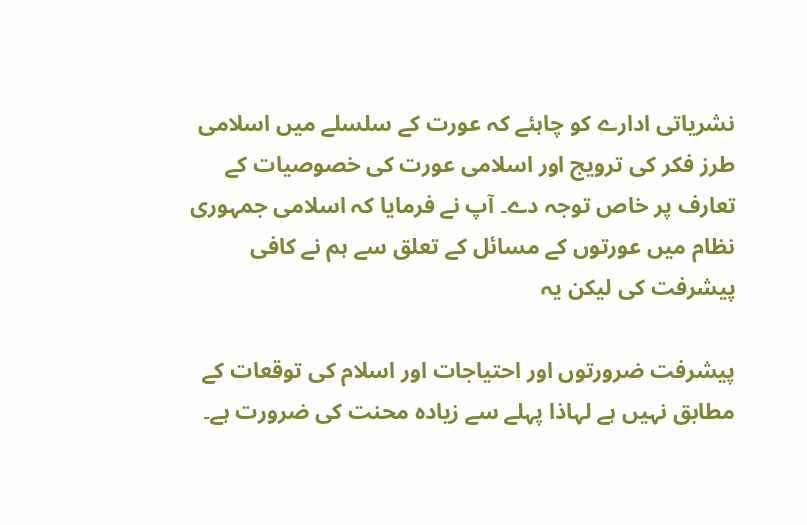نشریاتی ادارے کو چاہئے کہ عورت کے سلسلے میں اسلامی طرز فکر کی ترویج اور اسلامی عورت کی خصوصیات کے تعارف پر خاص توجہ دے۔ آپ نے فرمایا کہ اسلامی جمہوری نظام میں عورتوں کے مسائل کے تعلق سے ہم نے کافی پیشرفت کی لیکن یہ

پیشرفت ضرورتوں اور احتیاجات اور اسلام کی توقعات کے مطابق نہیں ہے لہاذا پہلے سے زیادہ محنت کی ضرورت ہے۔